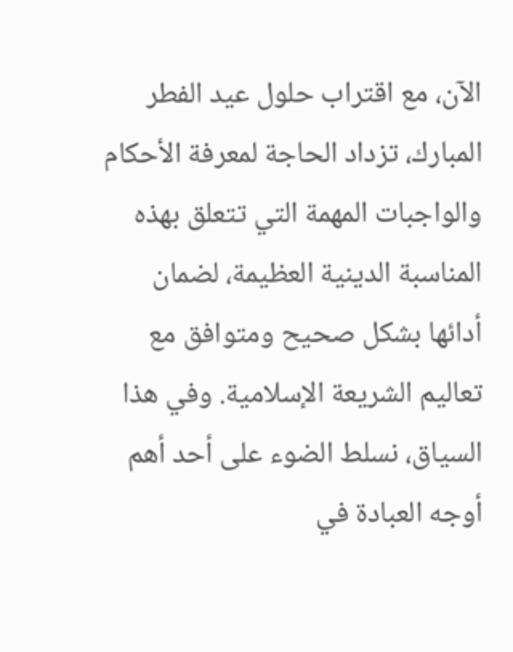الآن، مع اقتراب حلول عيد الفطر المبارك، تزداد الحاجة لمعرفة الأحكام والواجبات المهمة التي تتعلق بهذه المناسبة الدينية العظيمة، لضمان أدائها بشكل صحيح ومتوافق مع تعاليم الشريعة الإسلامية. وفي هذا السياق، نسلط الضوء على أحد أهم أوجه العبادة في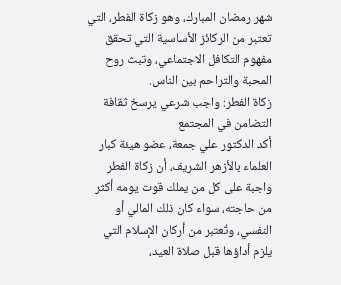شهر رمضان المبارك، وهو زكاة الفطر، التي تعتبر من الركائز الأساسية التي تحقق مفهوم التكافل الاجتماعي، وتبث روح المحبة والتراحم بين الناس.
زكاة الفطر: واجب شرعي يرسخ ثقافة التضامن في المجتمع
أكد الدكتور علي جمعة، عضو هيئة كبار العلماء بالأزهر الشريف، أن زكاة الفطر واجبة على كل من يملك قوت يومه أكثر من حاجته، سواء كان ذلك المالي أو النفسي، وتُعتبر من أركان الإسلام التي يلزم أداؤها قبل صلاة العيد،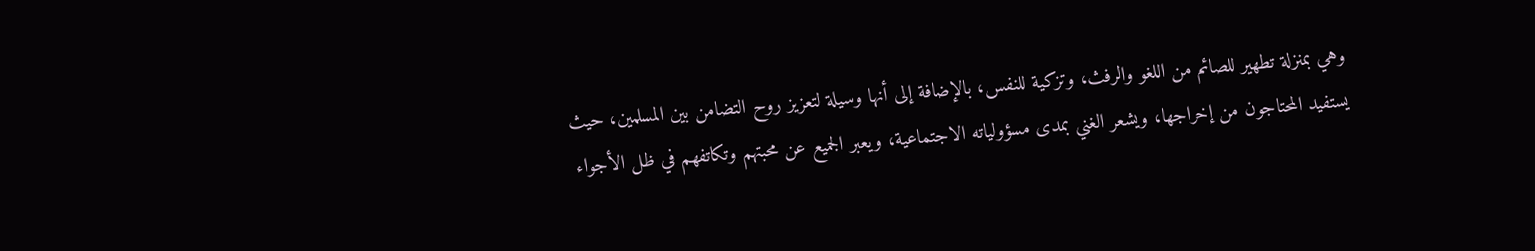وهي بمنزلة تطهير للصائم من اللغو والرفث، وتزكية للنفس، بالإضافة إلى أنها وسيلة لتعزيز روح التضامن بين المسلمين، حيث يستفيد المحتاجون من إخراجها، ويشعر الغني بمدى مسؤولياته الاجتماعية، ويعبر الجميع عن محبتهم وتكاتفهم في ظل الأجواء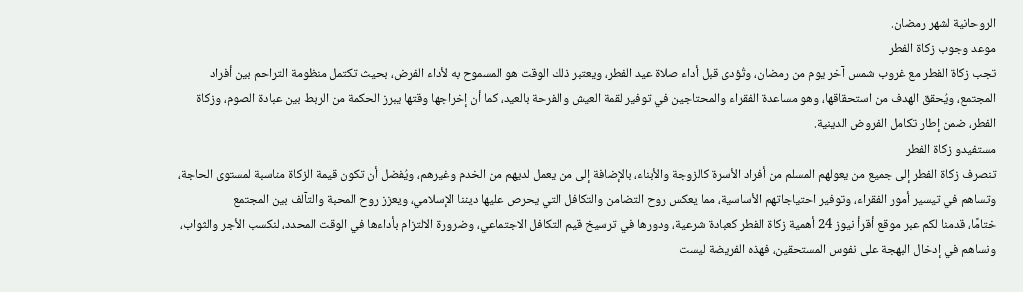الروحانية لشهر رمضان.
موعد وجوب زكاة الفطر
تجب زكاة الفطر مع غروب شمس آخر يوم من رمضان، وتُؤدى قبل أداء صلاة عيد الفطر، ويعتبر ذلك الوقت هو المسموح به لأداء الفرض، بحيث تكتمل منظومة التراحم بين أفراد المجتمع، ويُحقق الهدف من استحقاقها، وهو مساعدة الفقراء والمحتاجين في توفير لقمة العيش والفرحة بالعيد، كما أن إخراجها وقتها يبرز الحكمة من الربط بين عبادة الصوم، وزكاة الفطر، ضمن إطار تكامل الفروض الدينية.
مستفيدو زكاة الفطر
تنصرف زكاة الفطر إلى جميع من يعولهم المسلم من أفراد الأسرة كالزوجة والأبناء، بالإضافة إلى من يعمل لديهم من الخدم وغيرهم، ويُفضل أن تكون قيمة الزكاة مناسبة لمستوى الحاجة، وتساهم في تيسير أمور الفقراء، وتوفير احتياجاتهم الأساسية، مما يعكس روح التضامن والتكافل التي يحرص عليها ديننا الإسلامي، ويعزز روح المحبة والتآلف بين المجتمع
ختامًا، قدمنا لكم عبر موقع أقرأ نيوز 24 أهمية زكاة الفطر كعبادة شرعية، ودورها في ترسيخ قيم التكافل الاجتماعي، وضرورة الالتزام بأداءها في الوقت المحدد، لنكسب الأجر والثواب، ونساهم في إدخال البهجة على نفوس المستحقين، فهذه الفريضة ليست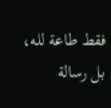فقط طاعة لله، بل رسالة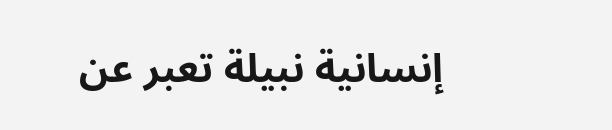إنسانية نبيلة تعبر عن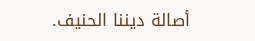أصالة ديننا الحنيف.